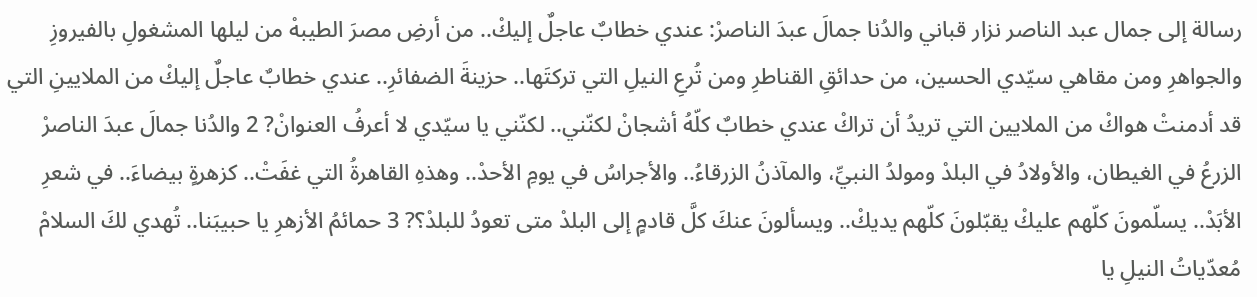رسالة إلى جمال عبد الناصر نزار قباني والدُنا جمالَ عبدَ الناصرْ: عندي خطابٌ عاجلٌ إليكْ.. من أرضِ مصرَ الطيبهْ من ليلها المشغولِ بالفيروزِ والجواهرِ ومن مقاهي سيّدي الحسين، من حدائقِ القناطرِ ومن تُرعِ النيلِ التي تركتَها.. حزينةَ الضفائرِ.. عندي خطابٌ عاجلٌ إليكْ من الملايينِ التي قد أدمنتْ هواكْ من الملايين التي تريدُ أن تراكْ عندي خطابٌ كلّهُ أشجانْ لكنّني.. لكنّني يا سيّدي لا أعرفُ العنوانْ? 2 والدُنا جمالَ عبدَ الناصرْ الزرعُ في الغيطان، والأولادُ في البلدْ ومولدُ النبيِّ، والمآذنُ الزرقاءُ.. والأجراسُ في يومِ الأحدْ.. وهذهِ القاهرةُ التي غفَتْ.. كزهرةٍ بيضاءَ.. في شعرِ الأبَدْ.. يسلّمونَ كلّهم عليكْ يقبّلونَ كلّهم يديكْ.. ويسألونَ عنكَ كلَّ قادمٍ إلى البلدْ متى تعودُ للبلدْ؟? 3 حمائمُ الأزهرِ يا حبيبَنا.. تُهدي لكَ السلامْ مُعدّياتُ النيلِ يا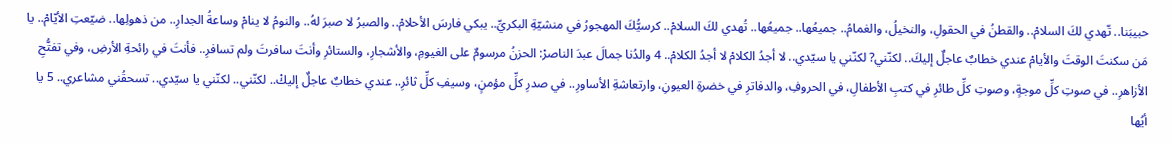حبيبَنا.. تّهدي لكَ السلامْ.. والقطنُ في الحقولِ، والنخيلُ، والغمامُ.. جميعُها.. جميعُها.. تُهدي لكَ السلامْ.. كرسيُّكَ المهجورُ في منشيّةِ البكريِّ.. يبكي فارسَ الأحلامْ.. والصبرُ لا صبرَ لهُ.. والنومُ لا ينامْ وساعةُ الجدارِ.. من ذهولِها.. ضيّعتِ الأيّامْ.. يا مَن سكنتَ الوقتَ والأيامْ عندي خطابٌ عاجلٌ إليكَ.. لكنّني? لكنّني يا سيّدي.. لا أجدُ الكلامْ لا أجدُ الكلامْ.. 4 والدُنا جمالَ عبدَ الناصرْ: الحزنُ مرسومٌ على الغيومِ، والأشجارِ، والستائرِ وأنتَ سافرتَ ولم تسافرِ.. فأنتَ في رائحةِ الأرضِ، وفي تفتُّحِ الأزاهرِ.. في صوتِ كلِّ موجةٍ، وصوتِ كلِّ طائرِ في كتبِ الأطفالِ، في الحروفِ، والدفاترِ في خضرةِ العيونِ، وارتعاشةِ الأساورِ.. في صدرِ كلِّ مؤمنٍ، وسيفِ كلِّ ثائرِ.. عندي خطابٌ عاجلٌ إليكْ.. لكنّني.. لكنّني يا سيّدي.. تسحقُني مشاعري.. 5 يا أيُها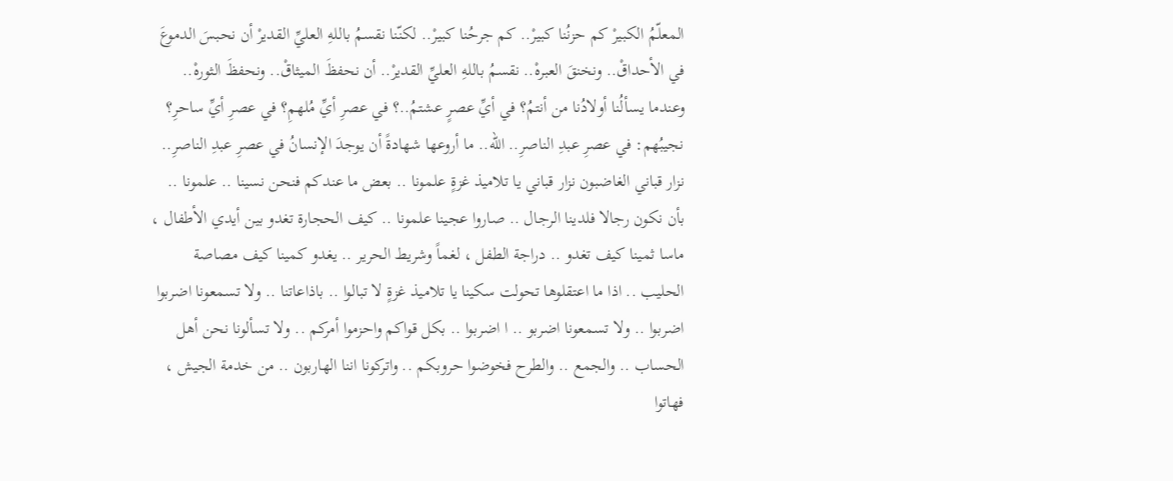المعلّمُ الكبيرْ كم حزنُنا كبيرْ.. كم جرحُنا كبيرْ.. لكنّنا نقسمُ باللهِ العليِّ القديرْ أن نحبسَ الدموعَ في الأحداقْ.. ونخنقَ العبرهْ.. نقسمُ باللهِ العليِّ القديرْ.. أن نحفظَ الميثاقْ.. ونحفظَ الثورهْ.. وعندما يسألُنا أولادُنا من أنتمُ؟ في أيِّ عصرٍ عشتمُ..؟ في عصرِ أيِّ مُلهمِ؟ في عصرِ أيِّ ساحرِ؟ نجيبُهم: في عصرِ عبدِ الناصرِ.. الله.. ما أروعها شهادةً أن يوجدَ الإنسانُ في عصرِ عبدِ الناصرِ.. نزار قباني الغاضبون نزار قباني يا تلاميذ غزةٍ علمونا .. بعض ما عندكم فنحن نسينا .. علمونا .. بأن نكون رجالا فلدينا الرجال .. صاروا عجينا علمونا .. كيف الحجارة تغدو بين أيدي الأطفال ، ماسا ثمينا كيف تغدو .. دراجة الطفل ، لغماً وشريط الحرير .. يغدو كمينا كيف مصاصة الحليب .. اذا ما اعتقلوها تحولت سكينا يا تلاميذ غزةٍ لا تبالوا .. باذاعاتنا .. ولا تسمعونا اضربوا اضربوا .. ولا تسمعونا اضربو .. ا اضربوا .. بكل قواكم واحزموا أمركم .. ولا تسألونا نحن أهل الحساب .. والجمع .. والطرح فخوضوا حروبكم .. واتركونا اننا الهاربون .. من خدمة الجيش ، فهاتوا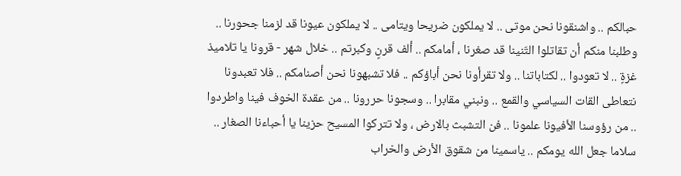حبالكم .. واشنقونا نحن موتى .. لا يملكون ضريحا ويتامى .. لا يملكون عيونا قد لزمنا جحورنا .. وطلبنا منكم أن تقاتلوا التّنينا قد صغرنا ، أمامكم .. ألف قرنٍ وكبرتم .. خلال شهر - قرونا يا تلاميذ غزةٍ .. لا تعودوا .. لكتاباتنا .. ولا تقرأونا نحن أباؤكم .. فلا تشبهونا نحن أصنامكم .. فلا تعبدونا نتعاطى القات السياسي والقمع .. ونبني مقابرا .. وسجونا حررونا .. من عقدة الخوف فينا واطردوا .. من رؤوسنا الأفيونا علمونا .. فن التشبث بالارض ، ولا تتركوا المسيح حزينا يا أحباءنا الصغار .. سلاما جعل الله يومكم .. ياسمينا من شقوق الأرض والخراب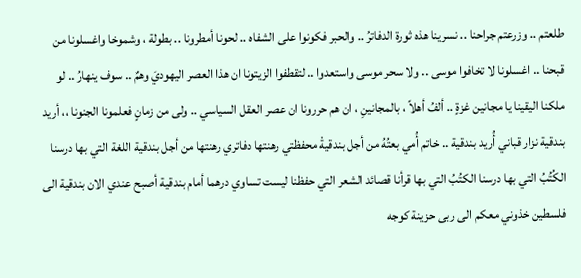طلعتم .. وزرعتم جراحنا .. نسرينا هذه ثورة الدفاترُ .. والحبر فكونوا على الشفاه .. لحونا أمطرونا .. بطولة ، وشموخا واغسلونا من قبحنا .. اغسلونا لا تخافوا موسى .. ولا سحر موسى واستعدوا .. لتقطفوا الزيتونا ان هذا العصر اليهوديَ وهمٌ .. سوف ينهارُ .. لو ملكنا اليقينا يا مجانين غزةٍ .. ألفُ أهلاً ، بالمجانينِ ، ان هم حررونا ان عصر العقل السياسي .. ولى من زمانٍ فعلمونا الجنونا ،، أريد بندقية نزار قباني أُريد بندقية .. خاتم أُمي بعتُهُ من أجل بندقيةْ محفظتي رهنتها دفاتري رهنتها من أجل بندقية اللغة التي بها درسنا الكُتُبُ التي بها درسنا الكتُبُ التي بها قرأنا قصائد الشعر التي حفظنا ليست تساوي درهما أمام بندقية أصبح عندي الان بندقية الى فلسطين خذوني معكم الى ربى حزينة كوجه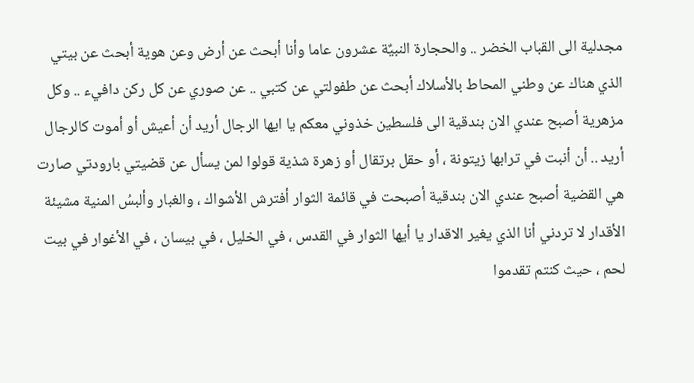مجدلية الى القباب الخضر .. والحجارة النبيٌة عشرون عاما وأنا أبحث عن أرض وعن هوية أبحث عن بيتي الذي هناك عن وطني المحاط بالأسلاك أبحث عن طفولتي عن كتبي .. عن صوري عن كل ركن دافيء .. وكل مزهرية أصبح عندي الان بندقية الى فلسطين خذوني معكم يا ايها الرجال أريد أن أعيش أو أموت كالرجال أريد .. أن أنبت في ترابها زيتونة ، أو حقل برتقال أو زهرة شذية قولوا لمن يسأل عن قضيتي بارودتي صارت هي القضية أصبح عندي الان بندقية أصبحت في قائمة الثوار أفترش الأشواك ، والغبار وألبسُ المنية مشيئة الأقدار لا تردني أنا الذي يغير الاقدار يا أيها الثوار في القدس ، في الخليل ، في بيسان ، في الأغوار في بيت لحم ، حيث كنتم تقدموا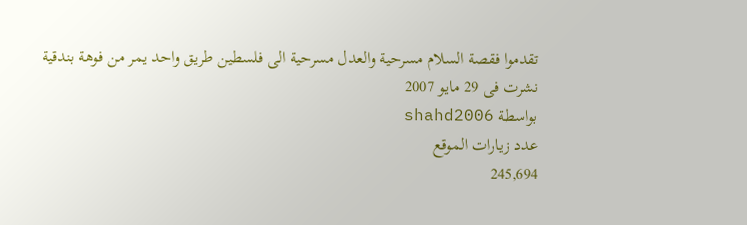تقدموا فقصة السلام مسرحية والعدل مسرحية الى فلسطين طريق واحد يمر من فوهة بندقية
نشرت فى 29 مايو 2007
بواسطة shahd2006
عدد زيارات الموقع
245,694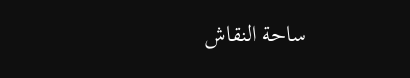ساحة النقاش